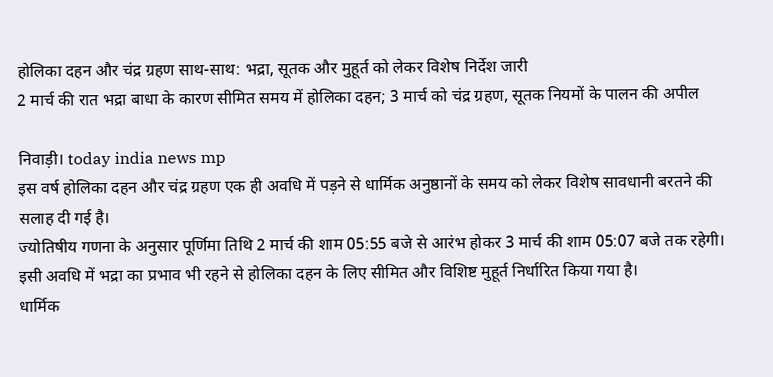होलिका दहन और चंद्र ग्रहण साथ-साथ: भद्रा, सूतक और मुहूर्त को लेकर विशेष निर्देश जारी
2 मार्च की रात भद्रा बाधा के कारण सीमित समय में होलिका दहन; 3 मार्च को चंद्र ग्रहण, सूतक नियमों के पालन की अपील

निवाड़ी। today india news mp
इस वर्ष होलिका दहन और चंद्र ग्रहण एक ही अवधि में पड़ने से धार्मिक अनुष्ठानों के समय को लेकर विशेष सावधानी बरतने की सलाह दी गई है।
ज्योतिषीय गणना के अनुसार पूर्णिमा तिथि 2 मार्च की शाम 05:55 बजे से आरंभ होकर 3 मार्च की शाम 05:07 बजे तक रहेगी। इसी अवधि में भद्रा का प्रभाव भी रहने से होलिका दहन के लिए सीमित और विशिष्ट मुहूर्त निर्धारित किया गया है।
धार्मिक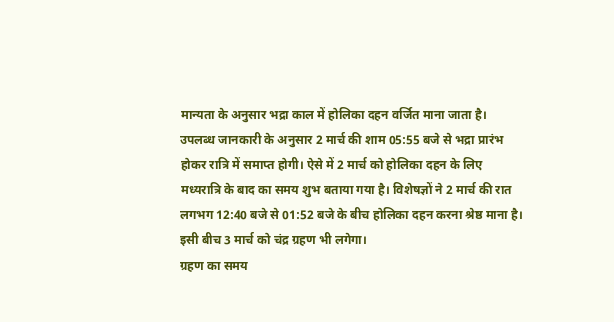मान्यता के अनुसार भद्रा काल में होलिका दहन वर्जित माना जाता है।
उपलब्ध जानकारी के अनुसार 2 मार्च की शाम 05:55 बजे से भद्रा प्रारंभ होकर रात्रि में समाप्त होगी। ऐसे में 2 मार्च को होलिका दहन के लिए मध्यरात्रि के बाद का समय शुभ बताया गया है। विशेषज्ञों ने 2 मार्च की रात लगभग 12:40 बजे से 01:52 बजे के बीच होलिका दहन करना श्रेष्ठ माना है।
इसी बीच 3 मार्च को चंद्र ग्रहण भी लगेगा।
ग्रहण का समय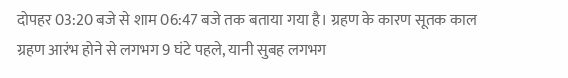दोपहर 03:20 बजे से शाम 06:47 बजे तक बताया गया है। ग्रहण के कारण सूतक काल ग्रहण आरंभ होने से लगभग 9 घंटे पहले, यानी सुबह लगभग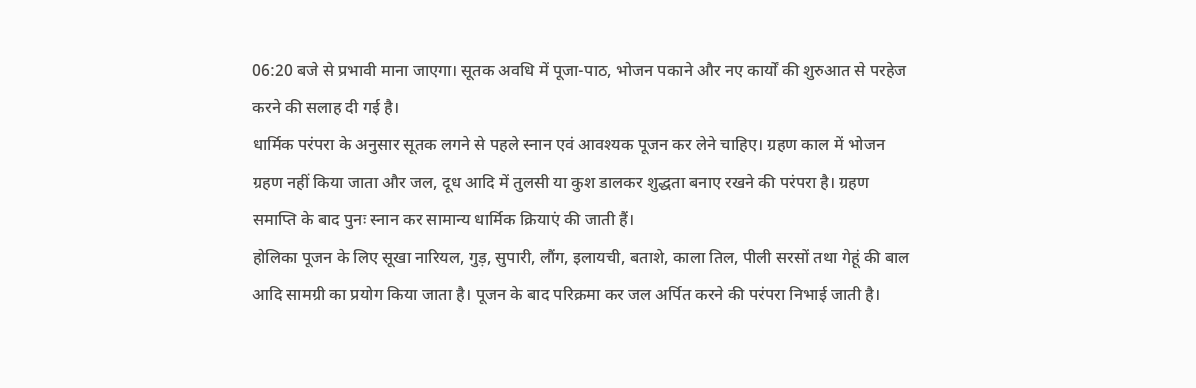06:20 बजे से प्रभावी माना जाएगा। सूतक अवधि में पूजा-पाठ, भोजन पकाने और नए कार्यों की शुरुआत से परहेज करने की सलाह दी गई है।
धार्मिक परंपरा के अनुसार सूतक लगने से पहले स्नान एवं आवश्यक पूजन कर लेने चाहिए। ग्रहण काल में भोजन ग्रहण नहीं किया जाता और जल, दूध आदि में तुलसी या कुश डालकर शुद्धता बनाए रखने की परंपरा है। ग्रहण समाप्ति के बाद पुनः स्नान कर सामान्य धार्मिक क्रियाएं की जाती हैं।
होलिका पूजन के लिए सूखा नारियल, गुड़, सुपारी, लौंग, इलायची, बताशे, काला तिल, पीली सरसों तथा गेहूं की बाल आदि सामग्री का प्रयोग किया जाता है। पूजन के बाद परिक्रमा कर जल अर्पित करने की परंपरा निभाई जाती है।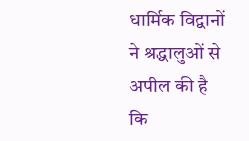धार्मिक विद्वानों ने श्रद्धालुओं से अपील की है कि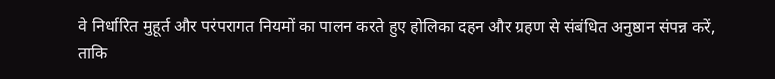वे निर्धारित मुहूर्त और परंपरागत नियमों का पालन करते हुए होलिका दहन और ग्रहण से संबंधित अनुष्ठान संपन्न करें, ताकि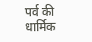पर्व की धार्मिक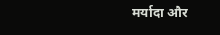मर्यादा और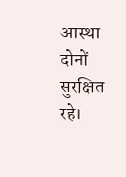आस्था दोनों सुरक्षित रहे।